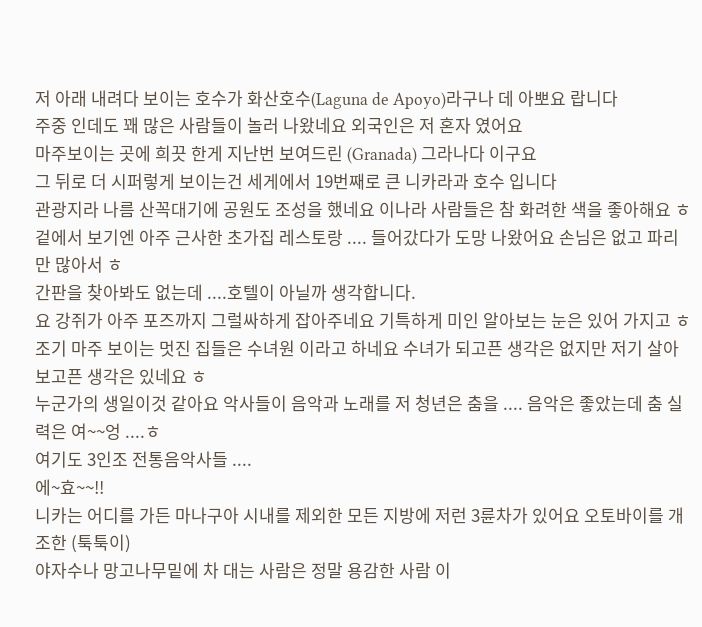저 아래 내려다 보이는 호수가 화산호수(Laguna de Apoyo)라구나 데 아뽀요 랍니다
주중 인데도 꽤 많은 사람들이 놀러 나왔네요 외국인은 저 혼자 였어요
마주보이는 곳에 희끗 한게 지난번 보여드린 (Granada) 그라나다 이구요
그 뒤로 더 시퍼렇게 보이는건 세게에서 19번째로 큰 니카라과 호수 입니다
관광지라 나름 산꼭대기에 공원도 조성을 했네요 이나라 사람들은 참 화려한 색을 좋아해요 ㅎ
겉에서 보기엔 아주 근사한 초가집 레스토랑 .... 들어갔다가 도망 나왔어요 손님은 없고 파리만 많아서 ㅎ
간판을 찾아봐도 없는데 ....호텔이 아닐까 생각합니다.
요 강쥐가 아주 포즈까지 그럴싸하게 잡아주네요 기특하게 미인 알아보는 눈은 있어 가지고 ㅎ
조기 마주 보이는 멋진 집들은 수녀원 이라고 하네요 수녀가 되고픈 생각은 없지만 저기 살아보고픈 생각은 있네요 ㅎ
누군가의 생일이것 같아요 악사들이 음악과 노래를 저 청년은 춤을 .... 음악은 좋았는데 춤 실력은 여~~엉 ....ㅎ
여기도 3인조 전통음악사들 ....
에~효~~!!
니카는 어디를 가든 마나구아 시내를 제외한 모든 지방에 저런 3륜차가 있어요 오토바이를 개조한 (툭툭이)
야자수나 망고나무밑에 차 대는 사람은 정말 용감한 사람 이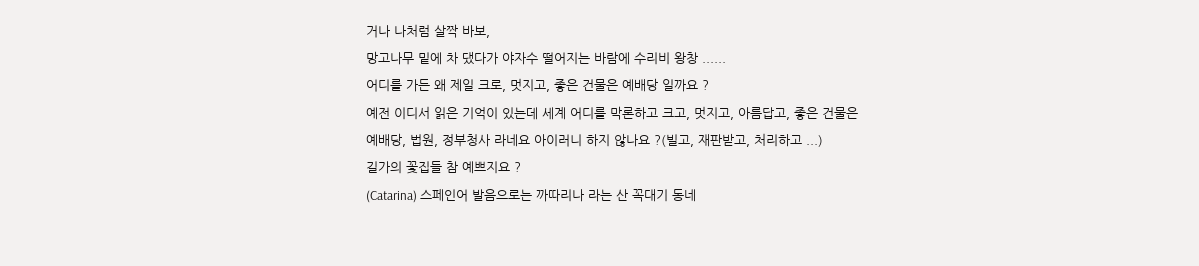거나 나처럼 살짝 바보,
망고나무 밑에 차 댔다가 야자수 떨어지는 바람에 수리비 왕창 ......
어디를 가든 왜 제일 크로, 멋지고, 좋은 건물은 예배당 일까요 ?
예전 이디서 읽은 기억이 있는데 세계 어디를 막론하고 크고, 멋지고, 아름답고, 좋은 건물은
예배당, 법원, 정부청사 라네요 아이러니 하지 않나요 ?(빌고, 재판받고, 처리하고 ...)
길가의 꽃집들 참 예쁘지요 ?
(Catarina) 스페인어 발음으로는 까따리나 라는 산 꼭대기 동네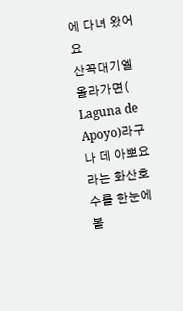에 다녀 왔어요
산꼭대기엘 올라가면( Laguna de Apoyo)라구나 데 아뽀요 라는 화산호수를 한눈에 볼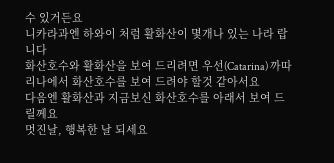수 있거든요
니카라과엔 하와이 처럼 활화산이 몇개나 있는 나라 랍니다
화산호수와 활화산을 보여 드리려면 우선(Catarina) 까따리나에서 화산호수를 보여 드려야 할것 같아서요
다음엔 활화산과 지금보신 화산호수를 아래서 보여 드릴께요
멋진날, 행복한 날 되세요